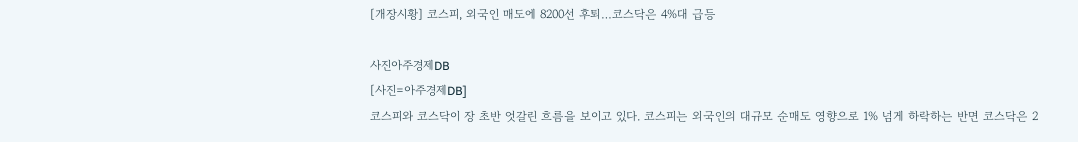[개장시황] 코스피, 외국인 매도에 8200선 후퇴…코스닥은 4%대 급등

사진아주경제DB
[사진=아주경제DB]
코스피와 코스닥이 장 초반 엇갈린 흐름을 보이고 있다. 코스피는 외국인의 대규모 순매도 영향으로 1% 넘게 하락하는 반면 코스닥은 2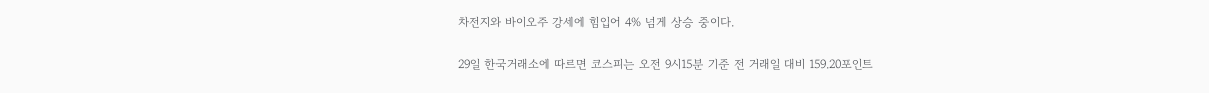차전지와 바이오주 강세에 힘입어 4% 넘게 상승 중이다.

29일 한국거래소에 따르면 코스피는 오전 9시15분 기준 전 거래일 대비 159.20포인트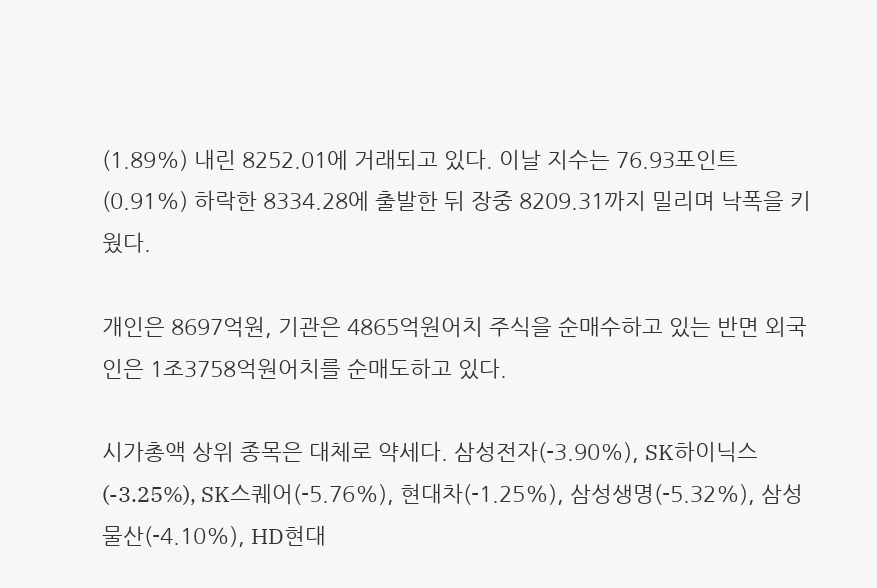(1.89%) 내린 8252.01에 거래되고 있다. 이날 지수는 76.93포인트(0.91%) 하락한 8334.28에 출발한 뒤 장중 8209.31까지 밀리며 낙폭을 키웠다.

개인은 8697억원, 기관은 4865억원어치 주식을 순매수하고 있는 반면 외국인은 1조3758억원어치를 순매도하고 있다.

시가총액 상위 종목은 대체로 약세다. 삼성전자(-3.90%), SK하이닉스(-3.25%), SK스퀘어(-5.76%), 현대차(-1.25%), 삼성생명(-5.32%), 삼성물산(-4.10%), HD현대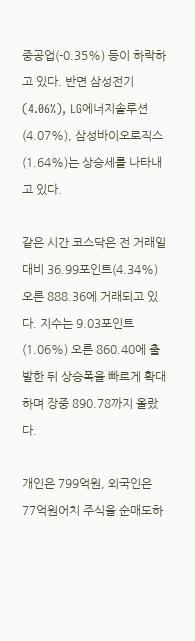중공업(-0.35%) 등이 하락하고 있다. 반면 삼성전기(4.06%), LG에너지솔루션(4.07%), 삼성바이오로직스(1.64%)는 상승세를 나타내고 있다.

같은 시간 코스닥은 전 거래일 대비 36.99포인트(4.34%) 오른 888.36에 거래되고 있다. 지수는 9.03포인트(1.06%) 오른 860.40에 출발한 뒤 상승폭을 빠르게 확대하며 장중 890.78까지 올랐다.

개인은 799억원, 외국인은 77억원어치 주식을 순매도하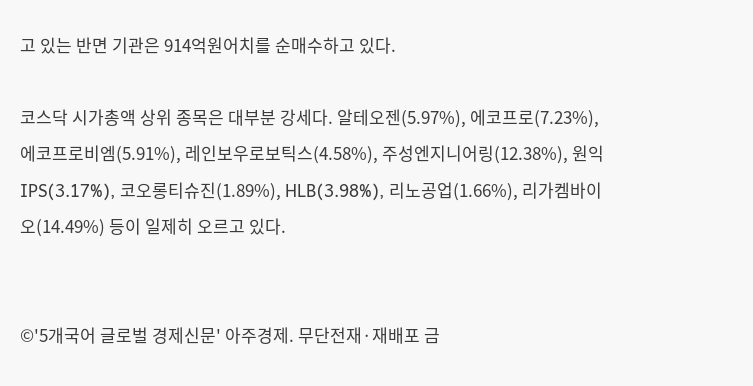고 있는 반면 기관은 914억원어치를 순매수하고 있다.

코스닥 시가총액 상위 종목은 대부분 강세다. 알테오젠(5.97%), 에코프로(7.23%), 에코프로비엠(5.91%), 레인보우로보틱스(4.58%), 주성엔지니어링(12.38%), 원익IPS(3.17%), 코오롱티슈진(1.89%), HLB(3.98%), 리노공업(1.66%), 리가켐바이오(14.49%) 등이 일제히 오르고 있다.


©'5개국어 글로벌 경제신문' 아주경제. 무단전재·재배포 금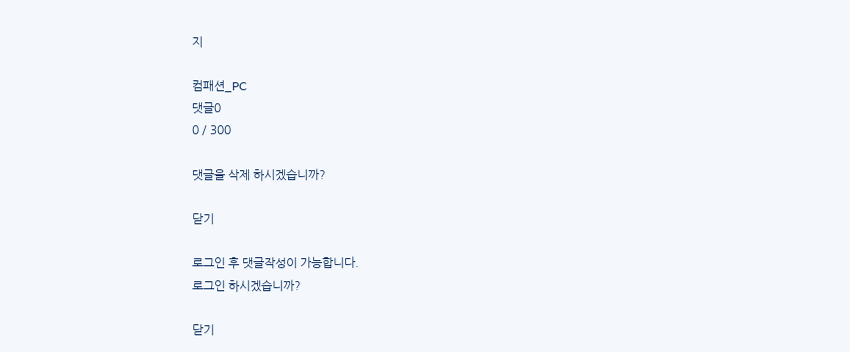지

컴패션_PC
댓글0
0 / 300

댓글을 삭제 하시겠습니까?

닫기

로그인 후 댓글작성이 가능합니다.
로그인 하시겠습니까?

닫기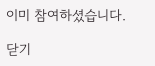이미 참여하셨습니다.

닫기